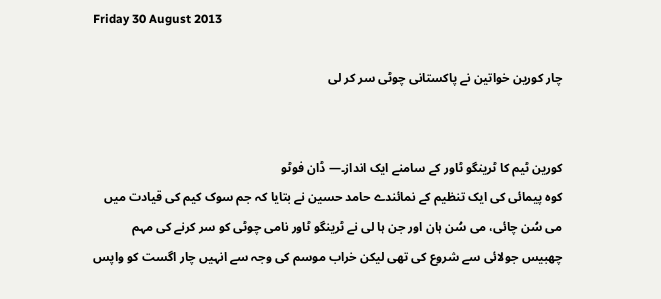Friday 30 August 2013

چار کورین خواتین نے پاکستانی چوٹی سر کر لی


کورین ٹیم کا ٹرینگو ٹاور کے سامنے ایک انداز۔— ڈان فوٹو
کوہ پیمائی کی ایک تنظیم کے نمائندے حامد حسین نے بتایا کہ جم سوک کیم کی قیادت میں می سُن چائی، می سُن ہان اور جن ہا لی نے ٹرینگو ٹاور نامی چوٹی کو سر کرنے کی مہم چھبیس جولائی سے شروع کی تھی لیکن خراب موسم کی وجہ سے انہیں چار اگست کو واپس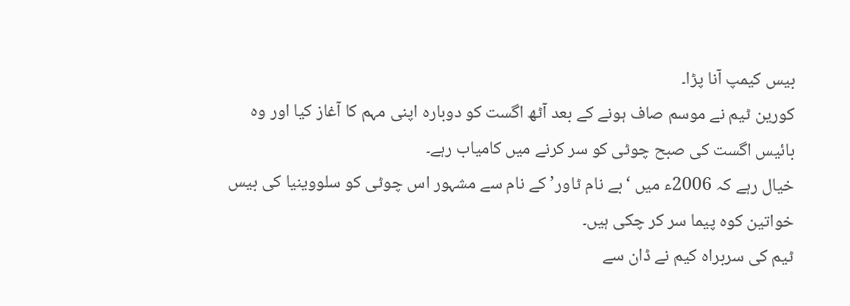بیس کیمپ آنا پڑا۔
کورین ٹیم نے موسم صاف ہونے کے بعد آٹھ اگست کو دوبارہ اپنی مہم کا آغاز کیا اور وہ بائیس اگست کی صبح چوٹی کو سر کرنے میں کامیاب رہے۔
خیال رہے کہ 2006ء میں ‘بے نام ٹاور’ کے نام سے مشہور اس چوٹی کو سلووینیا کی بیس خواتین کوہ پیما سر کر چکی ہیں۔
ٹیم کی سربراہ کیم نے ڈان سے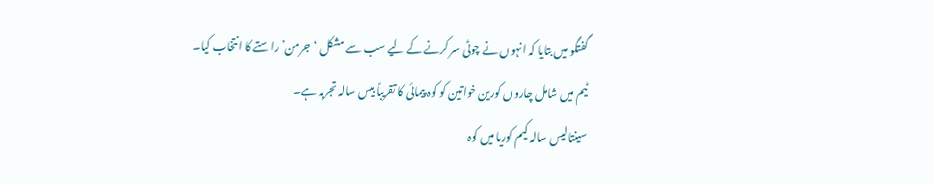گفتگو میں بتایا کہ انہوں نے چوٹی سر کرنے کے لیے سب سے مشکل ‘جرمن’ راستے کا انتخاب کیا۔
ٹیم میں شامل چاروں کورین خواتین کو کوہ پیمائی کا تقریباً بیس سالہ تجربہ ہے۔
سینتالیس سالہ کیم کوریا میں کوہ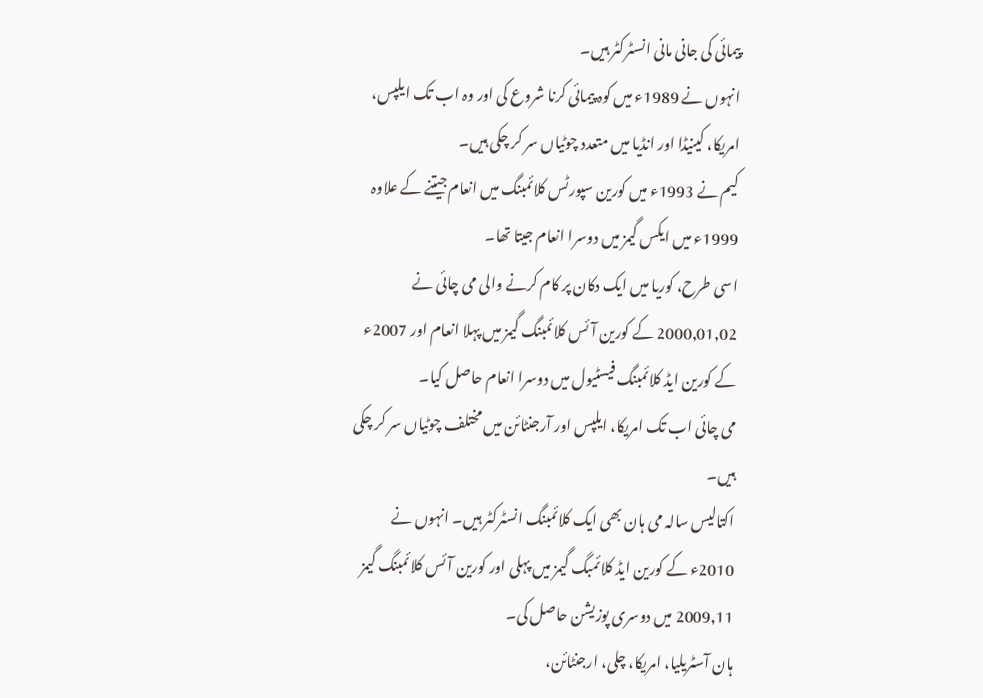پیمائی کی جانی مانی انسٹرکٹر ہیں۔
انہوں نے 1989ء میں کوہ پیمائی کرنا شروع کی اور وہ اب تک ایلپس، امریکا، کینیڈا اور انڈیا میں متعدد چوٹیاں سر کر چکی ہیں۔
کیم نے 1993ء میں کورین سپورٹس کلائمبنگ میں انعام جیتنے کے علاوہ 1999ء میں ایکس گیمز میں دوسرا انعام جیتا تھا۔
اسی طرح، کوریا میں ایک دکان پر کام کرنے والی می چائی نے 2000٫01٫02 کے کورین آئس کلائمبنگ گیمز میں پہلا انعام اور 2007ء کے کورین ایڈ کلائمبنگ فیسٹیول میں دوسرا انعام حاصل کیا۔
می چائی اب تک امریکا، ایلپس اور آرجنٹائن میں مختلف چوٹیاں سر کر چکی ہیں۔
اکتالیس سالہ می ہان بھی ایک کلائمبنگ انسٹرکٹر ہیں۔ انہوں نے 2010ء کے کورین ایڈ کلائمبگ گیمز میں پہلی اور کورین آئس کلائمبنگ گیمز 2009٫11 میں دوسری پوزیشن حاصل کی۔
ہان آسٹریلیا، امریکا، چلی، ارجنٹائن،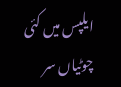ایلپس میں کئی چوٹیاں سر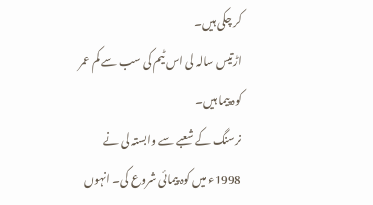کر چکی ہیں۔
اڑتیس سالہ لی اس ٹیم کی سب سے کم عمر کوہ پیما ہیں۔
نرسنگ کے شعبے سے وابستہ لی نے 1998ء میں کوہ پیمائی شروع کی۔ انہوں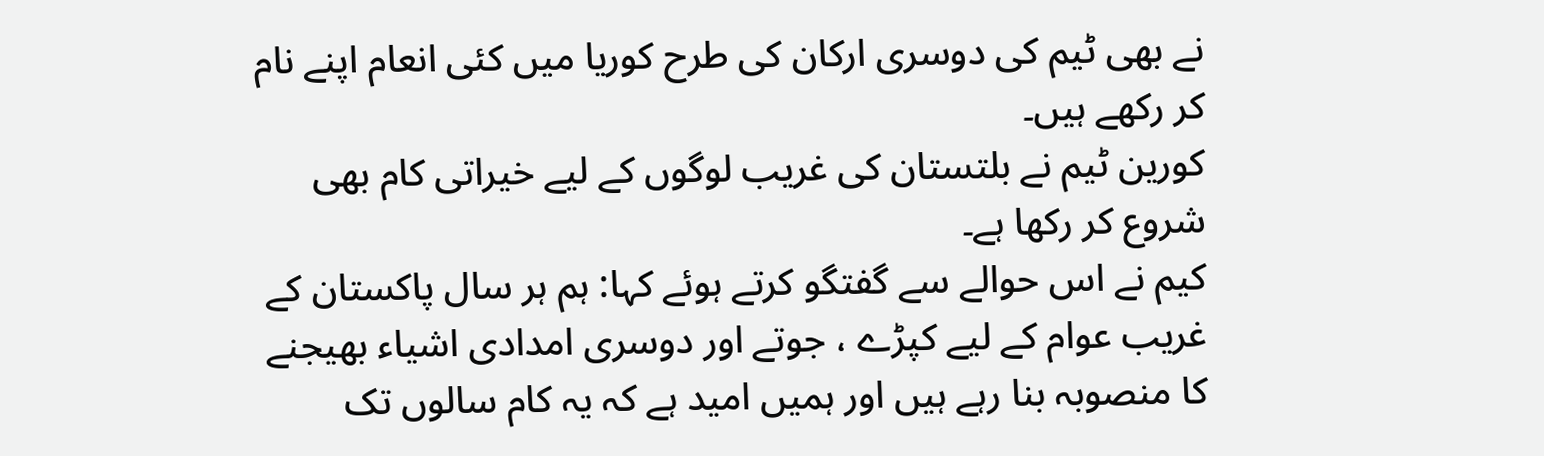نے بھی ٹیم کی دوسری ارکان کی طرح کوریا میں کئی انعام اپنے نام کر رکھے ہیں۔
کورین ٹیم نے بلتستان کی غریب لوگوں کے لیے خیراتی کام بھی شروع کر رکھا ہے۔
کیم نے اس حوالے سے گفتگو کرتے ہوئے کہا: ہم ہر سال پاکستان کے غریب عوام کے لیے کپڑے ، جوتے اور دوسری امدادی اشیاء بھیجنے کا منصوبہ بنا رہے ہیں اور ہمیں امید ہے کہ یہ کام سالوں تک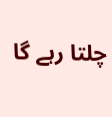چلتا رہے گا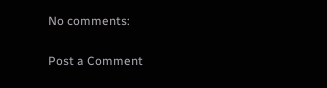No comments:

Post a Comment